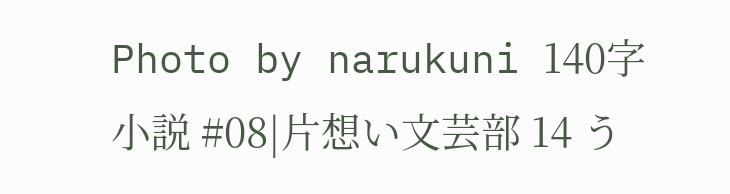Photo by narukuni 140字小説 #08|片想い文芸部 14 う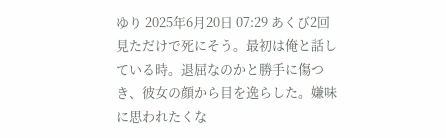ゆり 2025年6月20日 07:29 あくび2回見ただけで死にそう。最初は俺と話している時。退屈なのかと勝手に傷つき、彼女の顔から目を逸らした。嫌味に思われたくな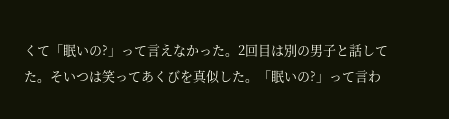くて「眠いの?」って言えなかった。2回目は別の男子と話してた。そいつは笑ってあくびを真似した。「眠いの?」って言わ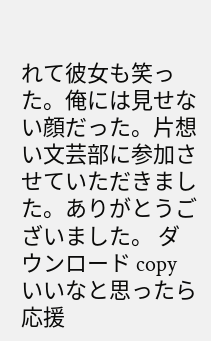れて彼女も笑った。俺には見せない顔だった。片想い文芸部に参加させていただきました。ありがとうございました。 ダウンロード copy いいなと思ったら応援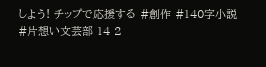しよう! チップで応援する #創作 #140字小説 #片想い文芸部 14 2